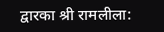द्वारका श्री रामलीला: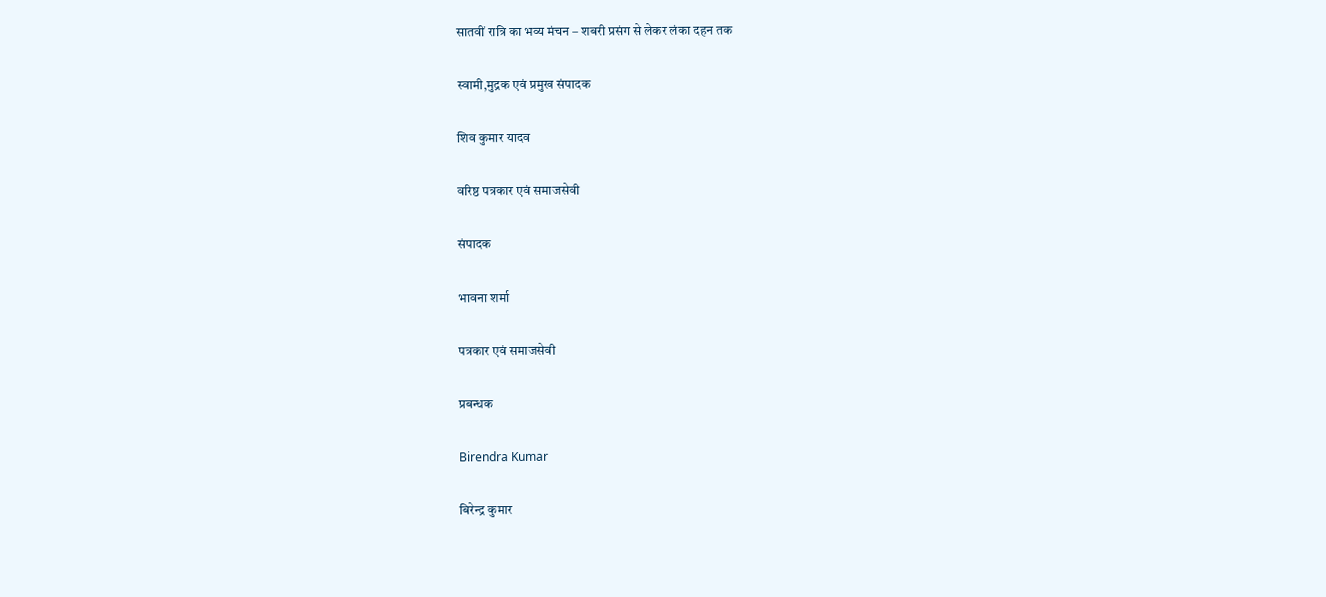सातवीं रात्रि का भव्य मंचन – शबरी प्रसंग से लेकर लंका दहन तक

स्वामी,मुद्रक एवं प्रमुख संपादक

शिव कुमार यादव

वरिष्ठ पत्रकार एवं समाजसेवी

संपादक

भावना शर्मा

पत्रकार एवं समाजसेवी

प्रबन्धक

Birendra Kumar

बिरेन्द्र कुमार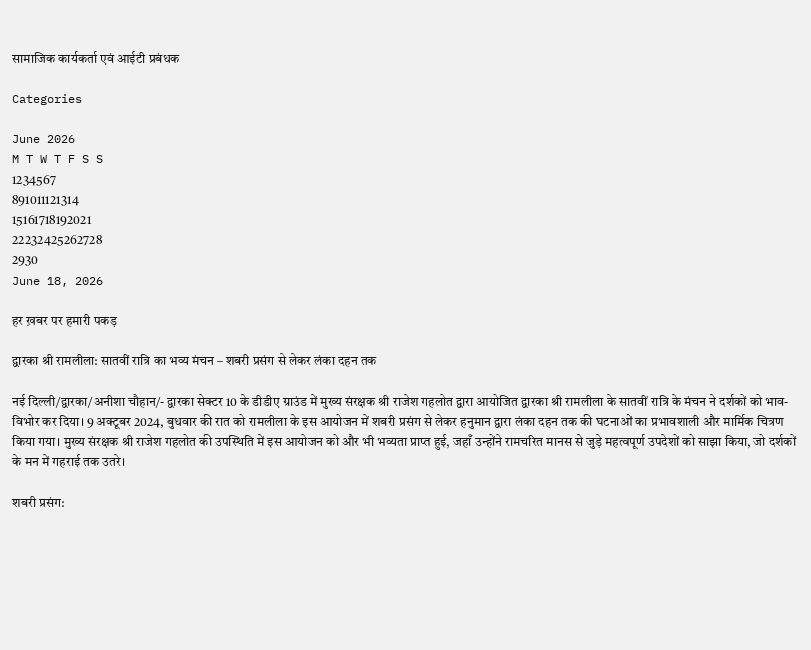सामाजिक कार्यकर्ता एवं आईटी प्रबंधक

Categories

June 2026
M T W T F S S
1234567
891011121314
15161718192021
22232425262728
2930
June 18, 2026

हर ख़बर पर हमारी पकड़

द्वारका श्री रामलीला: सातवीं रात्रि का भव्य मंचन – शबरी प्रसंग से लेकर लंका दहन तक

नई दिल्ली/द्वारका/अनीशा चौहान/- द्वारका सेक्टर 10 के डीडीए ग्राउंड में मुख्य संरक्षक श्री राजेश गहलोत द्वारा आयोजित द्वारका श्री रामलीला के सातवीं रात्रि के मंचन ने दर्शकों को भाव-विभोर कर दिया। 9 अक्टूबर 2024, बुधवार की रात को रामलीला के इस आयोजन में शबरी प्रसंग से लेकर हनुमान द्वारा लंका दहन तक की घटनाओं का प्रभावशाली और मार्मिक चित्रण किया गया। मुख्य संरक्षक श्री राजेश गहलोत की उपस्थिति में इस आयोजन को और भी भव्यता प्राप्त हुई, जहाँ उन्होंने रामचरित मानस से जुड़े महत्वपूर्ण उपदेशों को साझा किया, जो दर्शकों के मन में गहराई तक उतरे।

शबरी प्रसंग: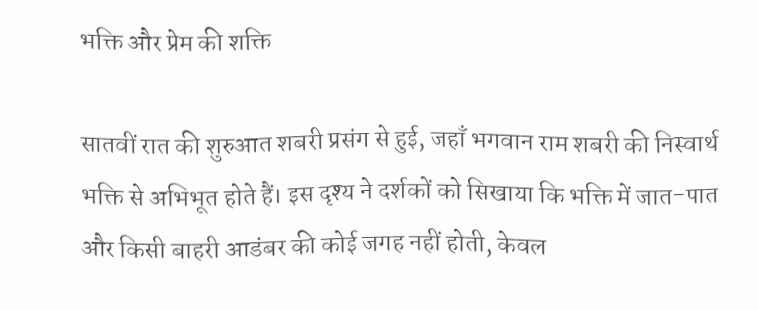भक्ति और प्रेम की शक्ति

सातवीं रात की शुरुआत शबरी प्रसंग से हुई, जहाँ भगवान राम शबरी की निस्वार्थ भक्ति से अभिभूत होते हैं। इस दृश्य ने दर्शकों को सिखाया कि भक्ति में जात-पात और किसी बाहरी आडंबर की कोई जगह नहीं होती, केवल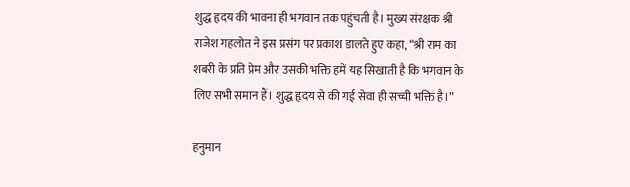शुद्ध हृदय की भावना ही भगवान तक पहुंचती है। मुख्य संरक्षक श्री राजेश गहलोत ने इस प्रसंग पर प्रकाश डालते हुए कहा, “श्री राम का शबरी के प्रति प्रेम और उसकी भक्ति हमें यह सिखाती है कि भगवान के लिए सभी समान हैं। शुद्ध हृदय से की गई सेवा ही सच्ची भक्ति है।”

हनुमान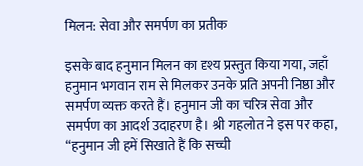मिलन: सेवा और समर्पण का प्रतीक

इसके बाद हनुमान मिलन का दृश्य प्रस्तुत किया गया, जहाँ हनुमान भगवान राम से मिलकर उनके प्रति अपनी निष्ठा और समर्पण व्यक्त करते हैं। हनुमान जी का चरित्र सेवा और समर्पण का आदर्श उदाहरण है। श्री गहलोत ने इस पर कहा, “हनुमान जी हमें सिखाते हैं कि सच्ची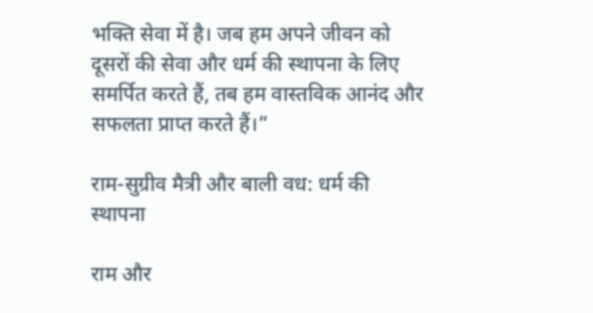भक्ति सेवा में है। जब हम अपने जीवन को दूसरों की सेवा और धर्म की स्थापना के लिए समर्पित करते हैं, तब हम वास्तविक आनंद और सफलता प्राप्त करते हैं।”

राम-सुग्रीव मैत्री और बाली वध: धर्म की स्थापना

राम और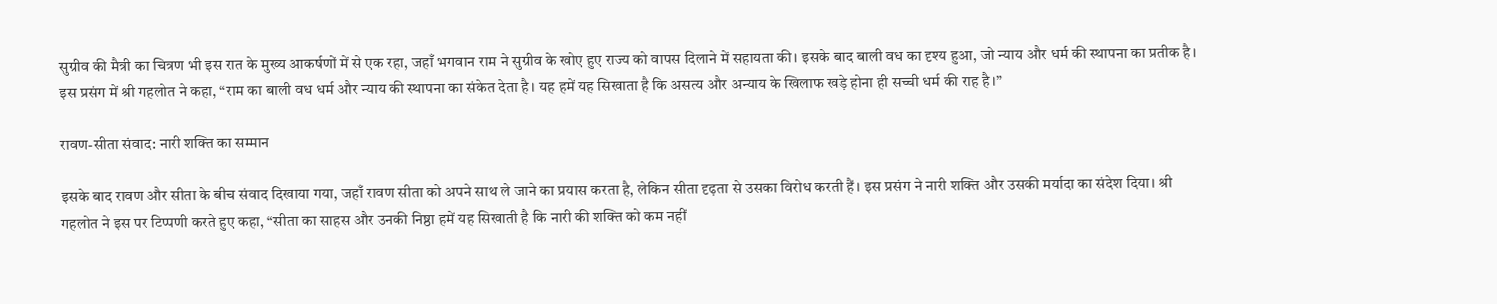सुग्रीव की मैत्री का चित्रण भी इस रात के मुख्य आकर्षणों में से एक रहा, जहाँ भगवान राम ने सुग्रीव के खोए हुए राज्य को वापस दिलाने में सहायता की। इसके बाद बाली वध का दृश्य हुआ, जो न्याय और धर्म की स्थापना का प्रतीक है। इस प्रसंग में श्री गहलोत ने कहा, “राम का बाली वध धर्म और न्याय की स्थापना का संकेत देता है। यह हमें यह सिखाता है कि असत्य और अन्याय के खिलाफ खड़े होना ही सच्ची धर्म की राह है।”

रावण-सीता संवाद: नारी शक्ति का सम्मान

इसके बाद रावण और सीता के बीच संवाद दिखाया गया, जहाँ रावण सीता को अपने साथ ले जाने का प्रयास करता है, लेकिन सीता दृढ़ता से उसका विरोध करती हैं। इस प्रसंग ने नारी शक्ति और उसकी मर्यादा का संदेश दिया। श्री गहलोत ने इस पर टिप्पणी करते हुए कहा, “सीता का साहस और उनकी निष्ठा हमें यह सिखाती है कि नारी की शक्ति को कम नहीं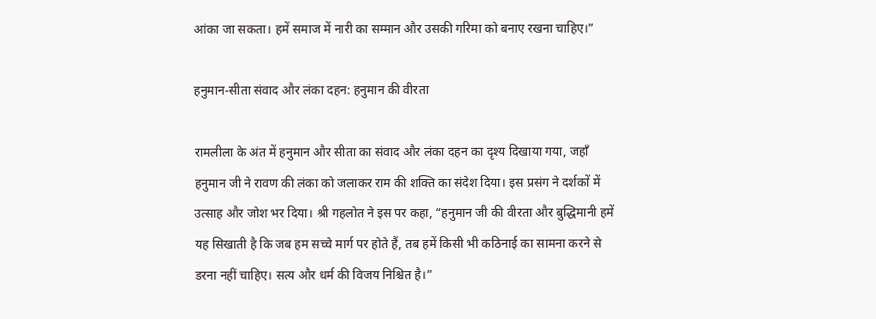आंका जा सकता। हमें समाज में नारी का सम्मान और उसकी गरिमा को बनाए रखना चाहिए।”

हनुमान-सीता संवाद और लंका दहन: हनुमान की वीरता

रामलीला के अंत में हनुमान और सीता का संवाद और लंका दहन का दृश्य दिखाया गया, जहाँ हनुमान जी ने रावण की लंका को जलाकर राम की शक्ति का संदेश दिया। इस प्रसंग ने दर्शकों में उत्साह और जोश भर दिया। श्री गहलोत ने इस पर कहा, “हनुमान जी की वीरता और बुद्धिमानी हमें यह सिखाती है कि जब हम सच्चे मार्ग पर होते हैं, तब हमें किसी भी कठिनाई का सामना करने से डरना नहीं चाहिए। सत्य और धर्म की विजय निश्चित है।”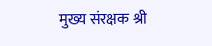मुख्य संरक्षक श्री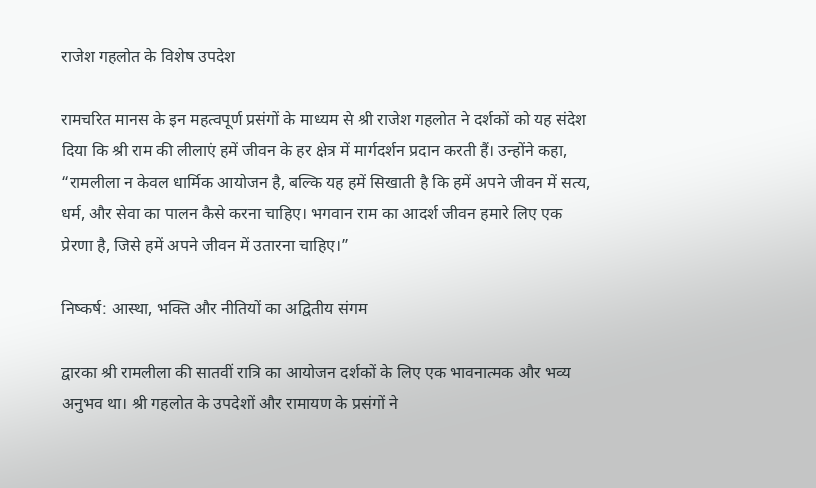राजेश गहलोत के विशेष उपदेश

रामचरित मानस के इन महत्वपूर्ण प्रसंगों के माध्यम से श्री राजेश गहलोत ने दर्शकों को यह संदेश दिया कि श्री राम की लीलाएं हमें जीवन के हर क्षेत्र में मार्गदर्शन प्रदान करती हैं। उन्होंने कहा, “रामलीला न केवल धार्मिक आयोजन है, बल्कि यह हमें सिखाती है कि हमें अपने जीवन में सत्य, धर्म, और सेवा का पालन कैसे करना चाहिए। भगवान राम का आदर्श जीवन हमारे लिए एक प्रेरणा है, जिसे हमें अपने जीवन में उतारना चाहिए।”

निष्कर्ष: आस्था, भक्ति और नीतियों का अद्वितीय संगम

द्वारका श्री रामलीला की सातवीं रात्रि का आयोजन दर्शकों के लिए एक भावनात्मक और भव्य अनुभव था। श्री गहलोत के उपदेशों और रामायण के प्रसंगों ने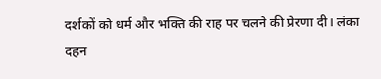दर्शकों को धर्म और भक्ति की राह पर चलने की प्रेरणा दी। लंका दहन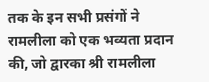तक के इन सभी प्रसंगों ने रामलीला को एक भव्यता प्रदान की, जो द्वारका श्री रामलीला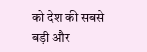को देश की सबसे बड़ी और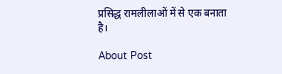प्रसिद्ध रामलीलाओं में से एक बनाता है।

About Post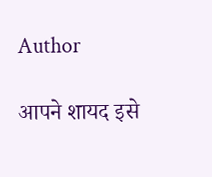Author

आपने शायद इसे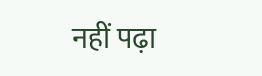नहीं पढ़ा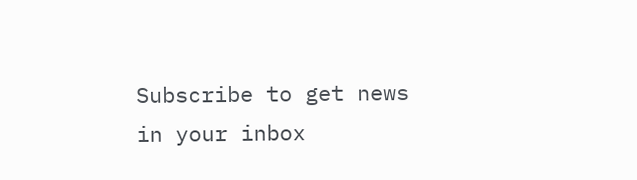Subscribe to get news in your inbox